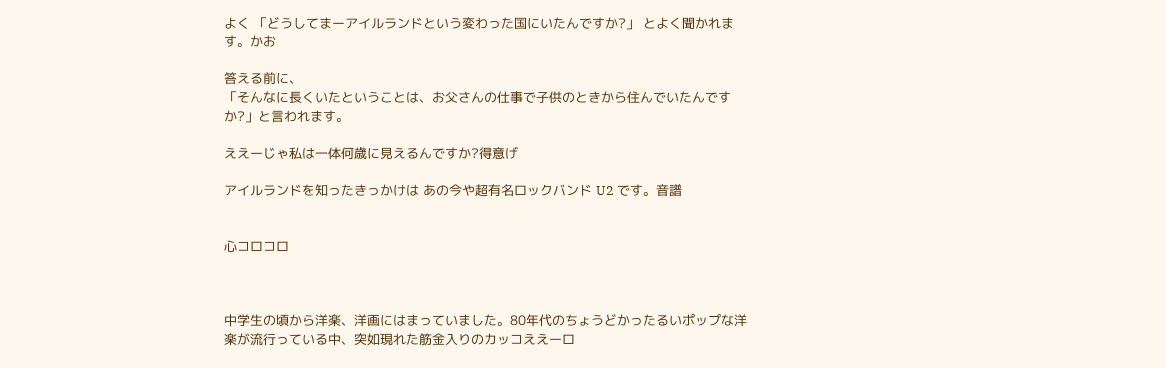よく 「どうしてまーアイルランドという変わった国にいたんですか?」 とよく聞かれます。かお

答える前に、
「そんなに長くいたということは、お父さんの仕事で子供のときから住んでいたんですか?」と言われます。

ええーじゃ私は一体何歳に見えるんですか?得意げ

アイルランドを知ったきっかけは あの今や超有名ロックバンド U2 です。音譜


心コロコロ



中学生の頃から洋楽、洋画にはまっていました。80年代のちょうどかったるいポップな洋楽が流行っている中、突如現れた筋金入りのカッコええーロ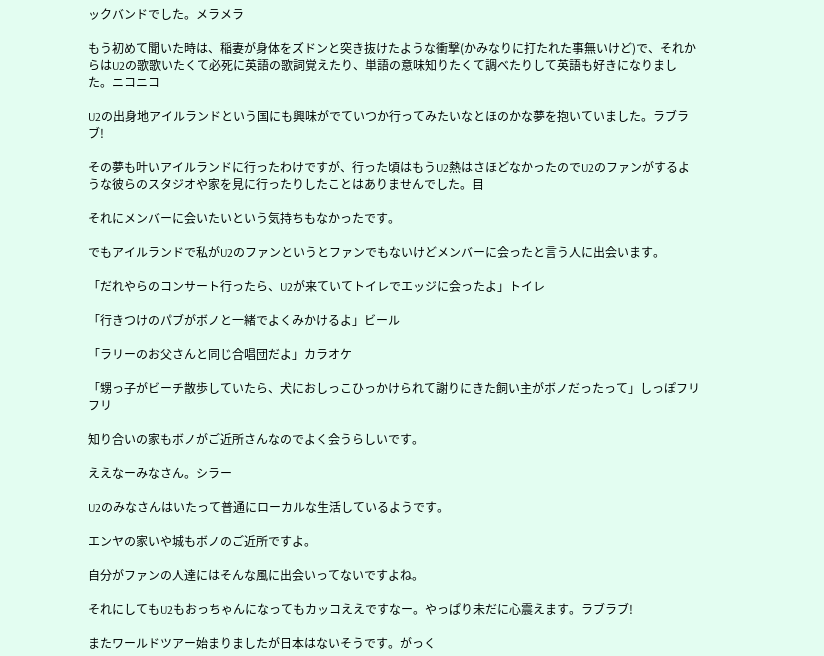ックバンドでした。メラメラ

もう初めて聞いた時は、稲妻が身体をズドンと突き抜けたような衝撃(かみなりに打たれた事無いけど)で、それからはU2の歌歌いたくて必死に英語の歌詞覚えたり、単語の意味知りたくて調べたりして英語も好きになりました。ニコニコ

U2の出身地アイルランドという国にも興味がでていつか行ってみたいなとほのかな夢を抱いていました。ラブラブ!

その夢も叶いアイルランドに行ったわけですが、行った頃はもうU2熱はさほどなかったのでU2のファンがするような彼らのスタジオや家を見に行ったりしたことはありませんでした。目

それにメンバーに会いたいという気持ちもなかったです。

でもアイルランドで私がU2のファンというとファンでもないけどメンバーに会ったと言う人に出会います。

「だれやらのコンサート行ったら、U2が来ていてトイレでエッジに会ったよ」トイレ

「行きつけのパブがボノと一緒でよくみかけるよ」ビール

「ラリーのお父さんと同じ合唱団だよ」カラオケ

「甥っ子がビーチ散歩していたら、犬におしっこひっかけられて謝りにきた飼い主がボノだったって」しっぽフリフリ

知り合いの家もボノがご近所さんなのでよく会うらしいです。

ええなーみなさん。シラー

U2のみなさんはいたって普通にローカルな生活しているようです。

エンヤの家いや城もボノのご近所ですよ。

自分がファンの人達にはそんな風に出会いってないですよね。

それにしてもU2もおっちゃんになってもカッコええですなー。やっぱり未だに心震えます。ラブラブ!

またワールドツアー始まりましたが日本はないそうです。がっく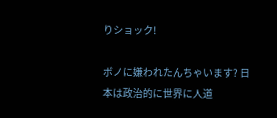りショック!

ボノに嫌われたんちゃいます? 日本は政治的に世界に人道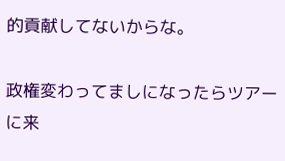的貢献してないからな。

政権変わってましになったらツアーに来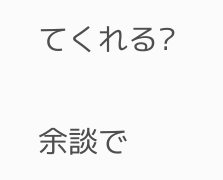てくれる?

余談で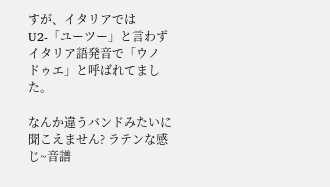すが、イタリアではU2-「ユーツー」と言わずイタリア語発音で「ウノ ドゥエ」と呼ばれてました。

なんか違うバンドみたいに聞こえません? ラテンな感じ~音譜